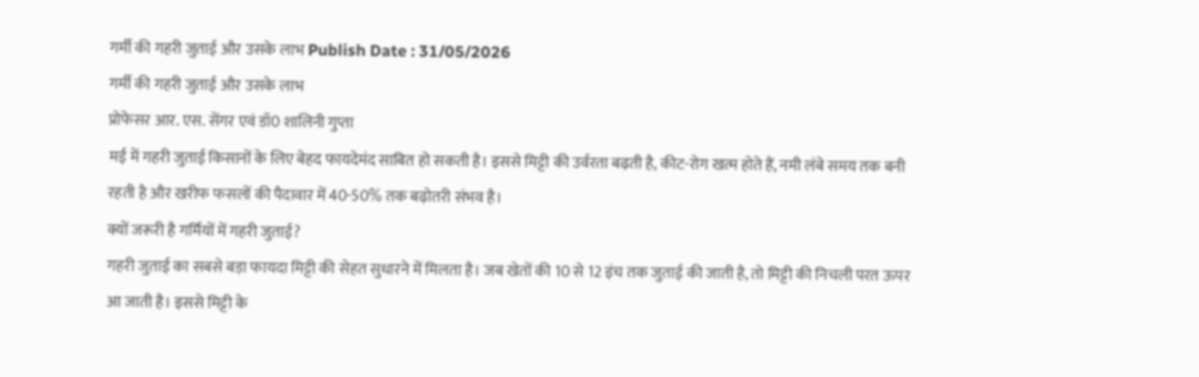गर्मी की गहरी जुताई और उसके लाभ Publish Date : 31/05/2026
गर्मी की गहरी जुताई और उसके लाभ
प्रोफेसर आर. एस. सेंगर एवं डॉ0 शालिनी गुप्ता
मई में गहरी जुताई किसानों के लिए बेहद फायदेमंद साबित हो सकती है। इससे मिट्टी की उर्वरता बढ़ती है, कीट-रोग खत्म होते हैं, नमी लंबे समय तक बनी रहती है और खरीफ फसलों की पैदावार में 40-50% तक बढ़ोतरी संभव है।
क्यों जरूरी है गर्मियों में गहरी जुताई?
गहरी जुताई का सबसे बड़ा फायदा मिट्टी की सेहत सुधारने में मिलता है। जब खेतों की 10 से 12 इंच तक जुताई की जाती है, तो मिट्टी की निचली परत ऊपर आ जाती है। इससे मिट्टी के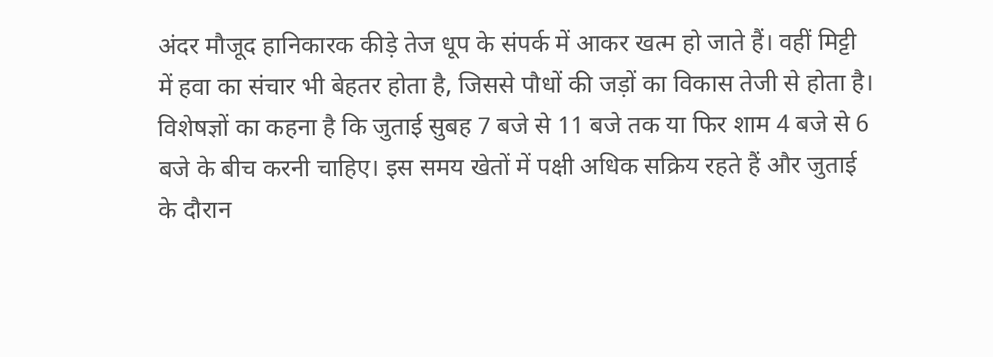अंदर मौजूद हानिकारक कीड़े तेज धूप के संपर्क में आकर खत्म हो जाते हैं। वहीं मिट्टी में हवा का संचार भी बेहतर होता है, जिससे पौधों की जड़ों का विकास तेजी से होता है।
विशेषज्ञों का कहना है कि जुताई सुबह 7 बजे से 11 बजे तक या फिर शाम 4 बजे से 6 बजे के बीच करनी चाहिए। इस समय खेतों में पक्षी अधिक सक्रिय रहते हैं और जुताई के दौरान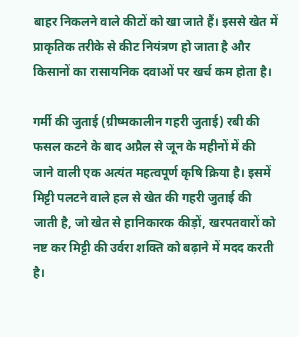बाहर निकलने वाले कीटों को खा जाते हैं। इससे खेत में प्राकृतिक तरीके से कीट नियंत्रण हो जाता है और किसानों का रासायनिक दवाओं पर खर्च कम होता है।

गर्मी की जुताई (ग्रीष्मकालीन गहरी जुताई) रबी की फसल कटने के बाद अप्रैल से जून के महीनों में की जाने वाली एक अत्यंत महत्वपूर्ण कृषि क्रिया है। इसमें मिट्टी पलटने वाले हल से खेत की गहरी जुताई की जाती है, जो खेत से हानिकारक कीड़ों, खरपतवारों को नष्ट कर मिट्टी की उर्वरा शक्ति को बढ़ाने में मदद करती है।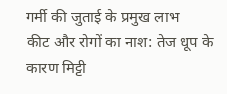गर्मी की जुताई के प्रमुख लाभ
कीट और रोगों का नाश: तेज धूप के कारण मिट्टी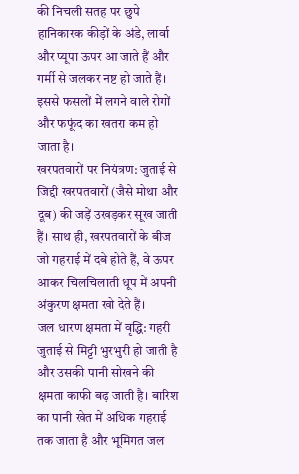की निचली सतह पर छुपे हानिकारक कीड़ों के अंडे, लार्वा और प्यूपा ऊपर आ जाते हैं और गर्मी से जलकर नष्ट हो जाते हैं। इससे फसलों में लगने वाले रोगों और फफूंद का खतरा कम हो जाता है।
खरपतवारों पर नियंत्रण: जुताई से जिद्दी खरपतवारों (जैसे मोथा और दूब) की जड़ें उखड़कर सूख जाती हैं। साथ ही, खरपतवारों के बीज जो गहराई में दबे होते हैं, वे ऊपर आकर चिलचिलाती धूप में अपनी अंकुरण क्षमता खो देते हैं।
जल धारण क्षमता में वृद्धि: गहरी जुताई से मिट्टी भुरभुरी हो जाती है और उसकी पानी सोखने की क्षमता काफी बढ़ जाती है। बारिश का पानी खेत में अधिक गहराई तक जाता है और भूमिगत जल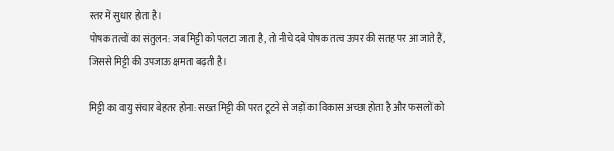स्तर में सुधार होता है।
पोषक तत्वों का संतुलन: जब मिट्टी को पलटा जाता है, तो नीचे दबे पोषक तत्व ऊपर की सतह पर आ जाते हैं, जिससे मिट्टी की उपजाऊ क्षमता बढ़ती है।

मिट्टी का वायु संचार बेहतर होना: सख्त मिट्टी की परत टूटने से जड़ों का विकास अच्छा होता है और फसलों को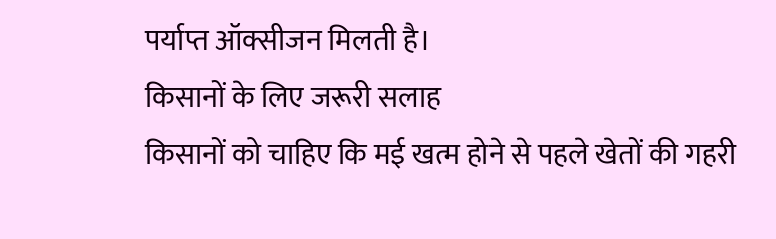पर्याप्त ऑक्सीजन मिलती है।
किसानों के लिए जरूरी सलाह
किसानों को चाहिए कि मई खत्म होने से पहले खेतों की गहरी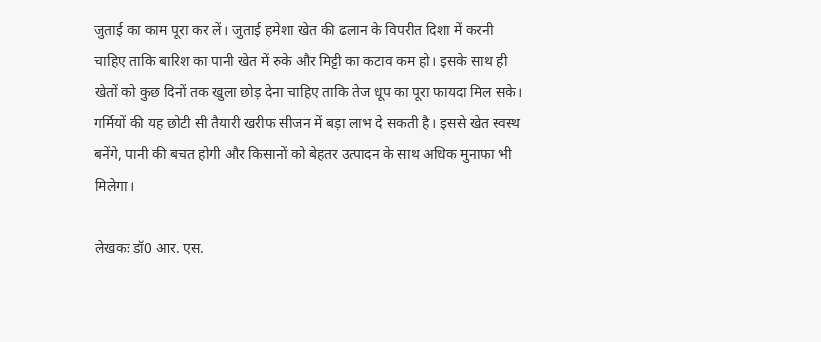जुताई का काम पूरा कर लें। जुताई हमेशा खेत की ढलान के विपरीत दिशा में करनी चाहिए ताकि बारिश का पानी खेत में रुके और मिट्टी का कटाव कम हो। इसके साथ ही खेतों को कुछ दिनों तक खुला छोड़ देना चाहिए ताकि तेज धूप का पूरा फायदा मिल सके। गर्मियों की यह छोटी सी तैयारी खरीफ सीजन में बड़ा लाभ दे सकती है। इससे खेत स्वस्थ बनेंगे, पानी की बचत होगी और किसानों को बेहतर उत्पादन के साथ अधिक मुनाफा भी मिलेगा।

लेखकः डॉ0 आर. एस.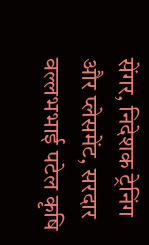सेंगर, निदेशक ट्रेनिंग और प्लेसमेंट, सरदार वल्लभभाई पटेल कृषि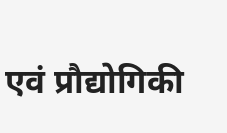एवं प्रौद्योगिकी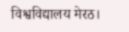विश्वविद्यालय मेरठ।